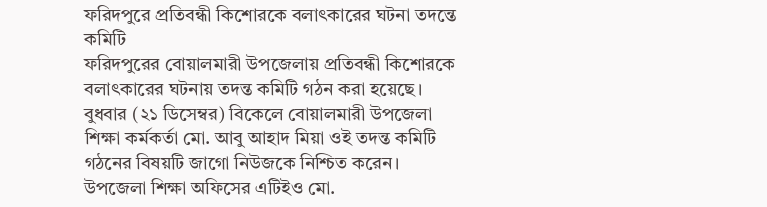ফরিদপুরে প্রতিবন্ধী কিশোরকে বলাৎকারের ঘটনা তদন্তে কমিটি
ফরিদপুরের বোয়ালমারী উপজেলায় প্রতিবন্ধী কিশোরকে বলাৎকারের ঘটনায় তদন্ত কমিটি গঠন করা হয়েছে। বুধবার (২১ ডিসেম্বর) বিকেলে বোয়ালমারী উপজেলা শিক্ষা কর্মকর্তা মো. আবু আহাদ মিয়া ওই তদন্ত কমিটি গঠনের বিষয়টি জাগো নিউজকে নিশ্চিত করেন।
উপজেলা শিক্ষা অফিসের এটিইও মো.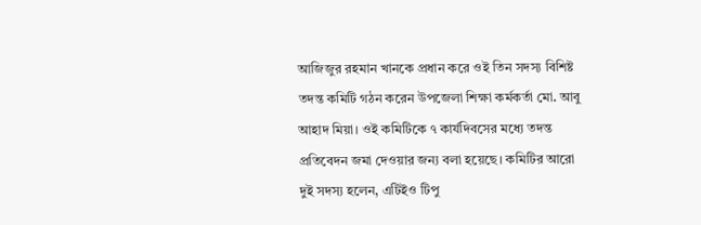আজিজুর রহমান খানকে প্রধান করে ওই তিন সদস্য বিশিষ্ট তদন্ত কমিটি গঠন করেন উপজেলা শিক্ষা কর্মকর্তা মো. আবু আহাদ মিয়া। ওই কমিটিকে ৭ কার্যদিবসের মধ্যে তদন্ত প্রতিবেদন জমা দেওয়ার জন্য বলা হয়েছে। কমিটির আরো দুই সদস্য হলেন, এটিইও টিপু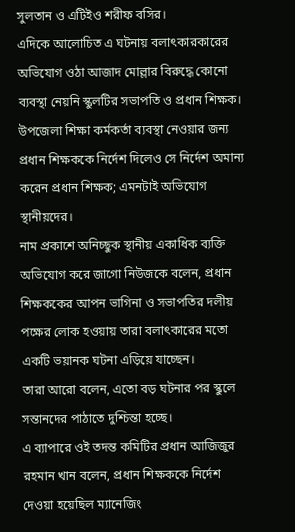সুলতান ও এটিইও শরীফ বসির।
এদিকে আলোচিত এ ঘটনায় বলাৎকারকারের অভিযোগ ওঠা আজাদ মোল্লার বিরুদ্ধে কোনো ব্যবস্থা নেয়নি স্কুলটির সভাপতি ও প্রধান শিক্ষক। উপজেলা শিক্ষা কর্মকর্তা ব্যবস্থা নেওয়ার জন্য প্রধান শিক্ষককে নির্দেশ দিলেও সে নির্দেশ অমান্য করেন প্রধান শিক্ষক; এমনটাই অভিযোগ স্থানীয়দের।
নাম প্রকাশে অনিচ্ছুক স্থানীয় একাধিক ব্যক্তি অভিযোগ করে জাগো নিউজকে বলেন, প্রধান শিক্ষককের আপন ভাগিনা ও সভাপতির দলীয় পক্ষের লোক হওয়ায় তারা বলাৎকারের মতো একটি ভয়ানক ঘটনা এড়িয়ে যাচ্ছেন।
তারা আরো বলেন, এতো বড় ঘটনার পর স্কুলে সন্তানদের পাঠাতে দুশ্চিন্তা হচ্ছে।
এ ব্যাপারে ওই তদন্ত কমিটির প্রধান আজিজুর রহমান খান বলেন, প্রধান শিক্ষককে নির্দেশ দেওয়া হয়েছিল ম্যানেজিং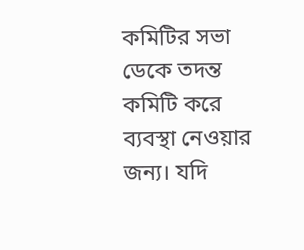কমিটির সভা ডেকে তদন্ত কমিটি করে ব্যবস্থা নেওয়ার জন্য। যদি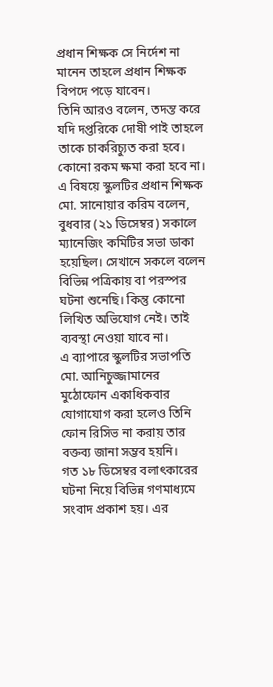প্রধান শিক্ষক সে নির্দেশ না মানেন তাহলে প্রধান শিক্ষক বিপদে পড়ে যাবেন।
তিনি আরও বলেন, তদন্ত করে যদি দপ্তরিকে দোষী পাই তাহলে তাকে চাকরিচ্যুত করা হবে। কোনো রকম ক্ষমা করা হবে না।
এ বিষয়ে স্কুলটির প্রধান শিক্ষক মো. সানোয়ার করিম বলেন, বুধবার (২১ ডিসেম্বর) সকালে ম্যানেজিং কমিটির সভা ডাকা হয়েছিল। সেখানে সকলে বলেন বিভিন্ন পত্রিকায় বা পরস্পর ঘটনা শুনেছি। কিন্তু কোনো লিখিত অভিযোগ নেই। তাই ব্যবস্থা নেওয়া যাবে না।
এ ব্যাপারে স্কুলটির সভাপতি মো. আনিচুজ্জামানের মুঠোফোন একাধিকবার যোগাযোগ করা হলেও তিনি ফোন রিসিভ না করায় তার বক্তব্য জানা সম্ভব হয়নি।
গত ১৮ ডিসেম্বর বলাৎকারের ঘটনা নিয়ে বিভিন্ন গণমাধ্যমে সংবাদ প্রকাশ হয়। এর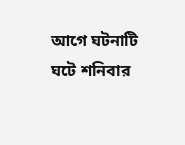আগে ঘটনাটি ঘটে শনিবার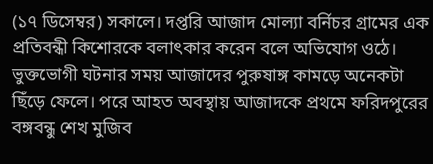(১৭ ডিসেম্বর) সকালে। দপ্তরি আজাদ মোল্যা বর্নিচর গ্রামের এক প্রতিবন্ধী কিশোরকে বলাৎকার করেন বলে অভিযোগ ওঠে। ভুক্তভোগী ঘটনার সময় আজাদের পুরুষাঙ্গ কামড়ে অনেকটা ছিঁড়ে ফেলে। পরে আহত অবস্থায় আজাদকে প্রথমে ফরিদপুরের বঙ্গবন্ধু শেখ মুজিব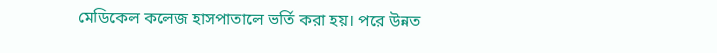মেডিকেল কলেজ হাসপাতালে ভর্তি করা হয়। পরে উন্নত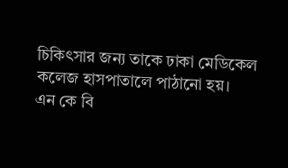চিকিৎসার জন্য তাকে ঢাকা মেডিকেল কলেজ হাসপাতালে পাঠানো হয়।
এন কে বি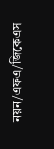নয়ন/এফএ/জিকেএস